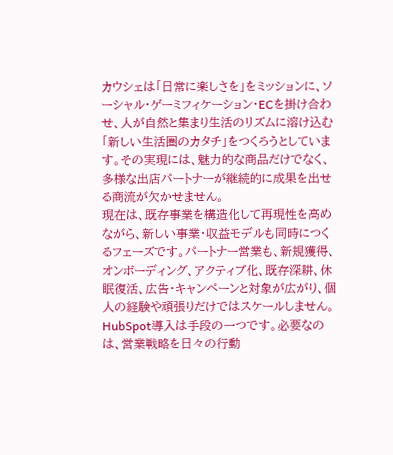カウシェは「日常に楽しさを」をミッションに、ソーシャル・ゲーミフィケーション・ECを掛け合わせ、人が自然と集まり生活のリズムに溶け込む「新しい生活圏のカタチ」をつくろうとしています。その実現には、魅力的な商品だけでなく、多様な出店パートナーが継続的に成果を出せる商流が欠かせません。
現在は、既存事業を構造化して再現性を高めながら、新しい事業・収益モデルも同時につくるフェーズです。パートナー営業も、新規獲得、オンボーディング、アクティブ化、既存深耕、休眠復活、広告・キャンペーンと対象が広がり、個人の経験や頑張りだけではスケールしません。
HubSpot導入は手段の一つです。必要なのは、営業戦略を日々の行動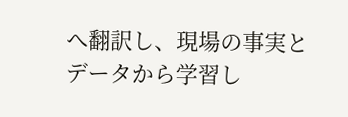へ翻訳し、現場の事実とデータから学習し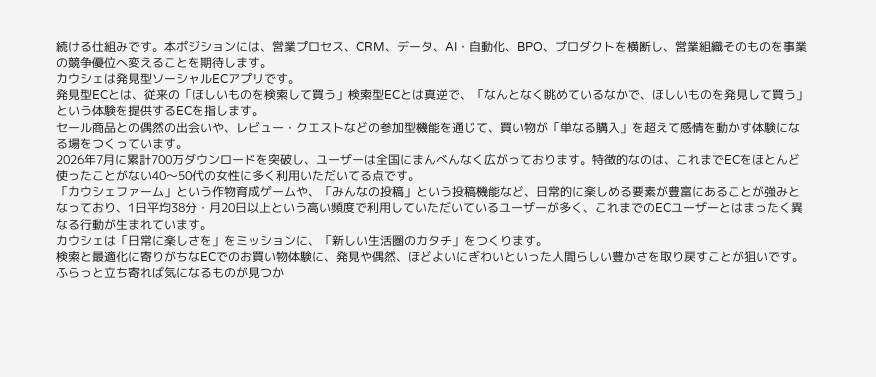続ける仕組みです。本ポジションには、営業プロセス、CRM、データ、AI・自動化、BPO、プロダクトを横断し、営業組織そのものを事業の競争優位へ変えることを期待します。
カウシェは発見型ソーシャルECアプリです。
発見型ECとは、従来の「ほしいものを検索して買う」検索型ECとは真逆で、「なんとなく眺めているなかで、ほしいものを発見して買う」という体験を提供するECを指します。
セール商品との偶然の出会いや、レビュー・クエストなどの参加型機能を通じて、買い物が「単なる購入」を超えて感情を動かす体験になる場をつくっています。
2026年7月に累計700万ダウンロードを突破し、ユーザーは全国にまんべんなく広がっております。特徴的なのは、これまでECをほとんど使ったことがない40〜50代の女性に多く利用いただいてる点です。
「カウシェファーム」という作物育成ゲームや、「みんなの投稿」という投稿機能など、日常的に楽しめる要素が豊富にあることが強みとなっており、1日平均38分・月20日以上という高い頻度で利用していただいているユーザーが多く、これまでのECユーザーとはまったく異なる行動が生まれています。
カウシェは「日常に楽しさを」をミッションに、「新しい生活圏のカタチ」をつくります。
検索と最適化に寄りがちなECでのお買い物体験に、発見や偶然、ほどよいにぎわいといった人間らしい豊かさを取り戻すことが狙いです。ふらっと立ち寄れば気になるものが見つか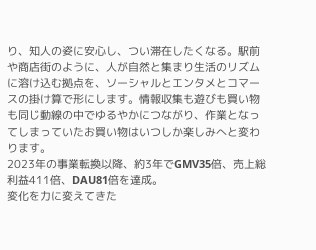り、知人の姿に安心し、つい滞在したくなる。駅前や商店街のように、人が自然と集まり生活のリズムに溶け込む拠点を、ソーシャルとエンタメとコマースの掛け算で形にします。情報収集も遊びも買い物も同じ動線の中でゆるやかにつながり、作業となってしまっていたお買い物はいつしか楽しみへと変わります。
2023年の事業転換以降、約3年でGMV35倍、売上総利益411倍、DAU81倍を達成。
変化を力に変えてきた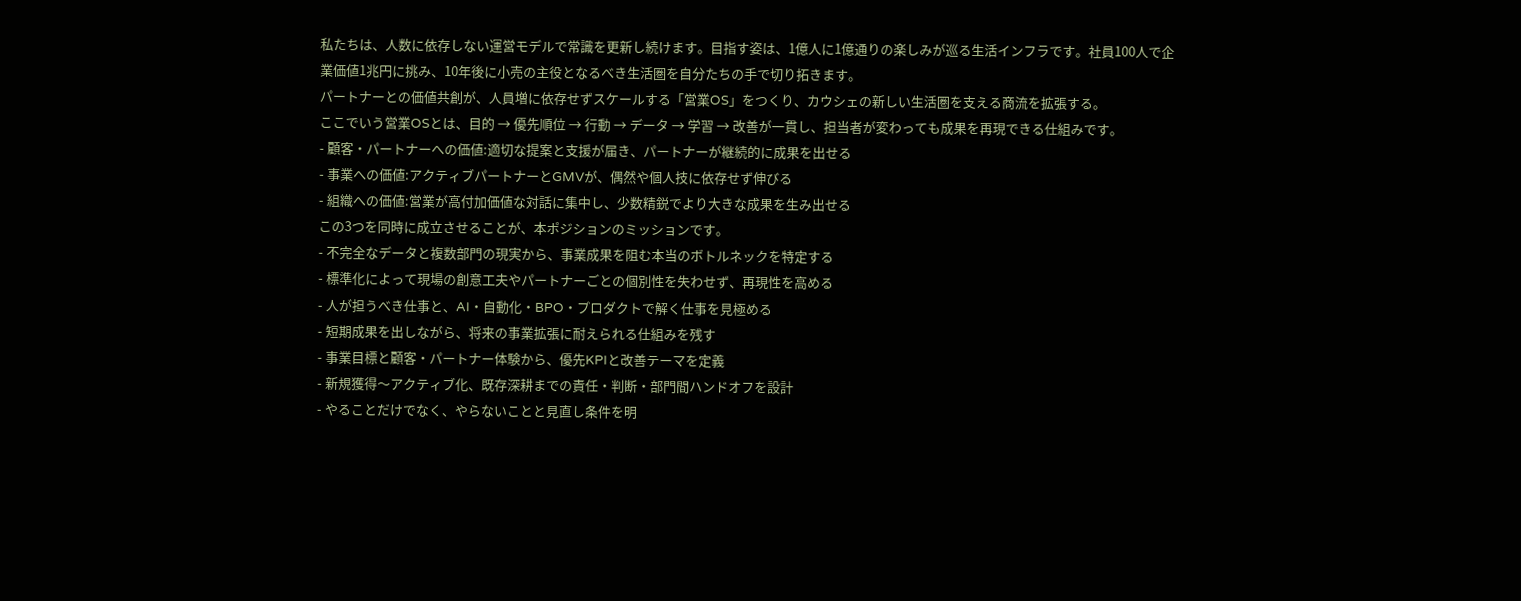私たちは、人数に依存しない運営モデルで常識を更新し続けます。目指す姿は、1億人に1億通りの楽しみが巡る生活インフラです。社員100人で企業価値1兆円に挑み、10年後に小売の主役となるべき生活圏を自分たちの手で切り拓きます。
パートナーとの価値共創が、人員増に依存せずスケールする「営業OS」をつくり、カウシェの新しい生活圏を支える商流を拡張する。
ここでいう営業OSとは、目的 → 優先順位 → 行動 → データ → 学習 → 改善が一貫し、担当者が変わっても成果を再現できる仕組みです。
- 顧客・パートナーへの価値:適切な提案と支援が届き、パートナーが継続的に成果を出せる
- 事業への価値:アクティブパートナーとGMVが、偶然や個人技に依存せず伸びる
- 組織への価値:営業が高付加価値な対話に集中し、少数精鋭でより大きな成果を生み出せる
この3つを同時に成立させることが、本ポジションのミッションです。
- 不完全なデータと複数部門の現実から、事業成果を阻む本当のボトルネックを特定する
- 標準化によって現場の創意工夫やパートナーごとの個別性を失わせず、再現性を高める
- 人が担うべき仕事と、AI・自動化・BPO・プロダクトで解く仕事を見極める
- 短期成果を出しながら、将来の事業拡張に耐えられる仕組みを残す
- 事業目標と顧客・パートナー体験から、優先KPIと改善テーマを定義
- 新規獲得〜アクティブ化、既存深耕までの責任・判断・部門間ハンドオフを設計
- やることだけでなく、やらないことと見直し条件を明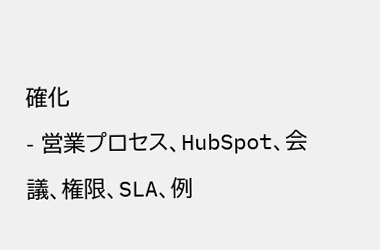確化
- 営業プロセス、HubSpot、会議、権限、SLA、例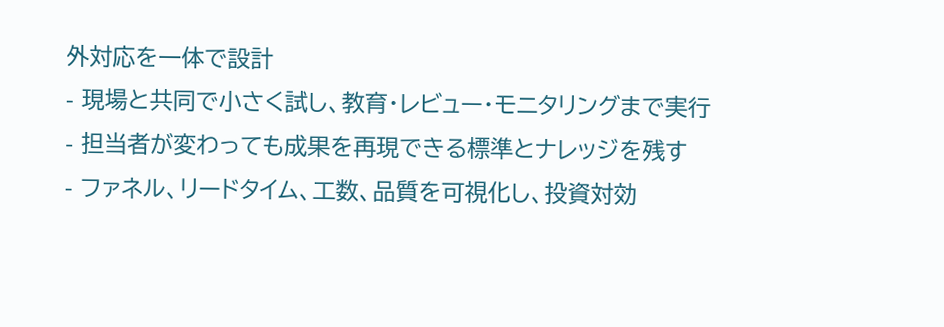外対応を一体で設計
- 現場と共同で小さく試し、教育・レビュー・モニタリングまで実行
- 担当者が変わっても成果を再現できる標準とナレッジを残す
- ファネル、リードタイム、工数、品質を可視化し、投資対効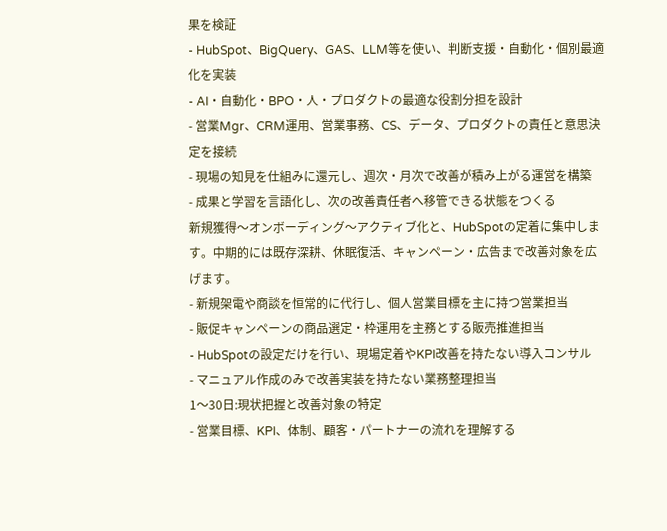果を検証
- HubSpot、BigQuery、GAS、LLM等を使い、判断支援・自動化・個別最適化を実装
- AI・自動化・BPO・人・プロダクトの最適な役割分担を設計
- 営業Mgr、CRM運用、営業事務、CS、データ、プロダクトの責任と意思決定を接続
- 現場の知見を仕組みに還元し、週次・月次で改善が積み上がる運営を構築
- 成果と学習を言語化し、次の改善責任者へ移管できる状態をつくる
新規獲得〜オンボーディング〜アクティブ化と、HubSpotの定着に集中します。中期的には既存深耕、休眠復活、キャンペーン・広告まで改善対象を広げます。
- 新規架電や商談を恒常的に代行し、個人営業目標を主に持つ営業担当
- 販促キャンペーンの商品選定・枠運用を主務とする販売推進担当
- HubSpotの設定だけを行い、現場定着やKPI改善を持たない導入コンサル
- マニュアル作成のみで改善実装を持たない業務整理担当
1〜30日:現状把握と改善対象の特定
- 営業目標、KPI、体制、顧客・パートナーの流れを理解する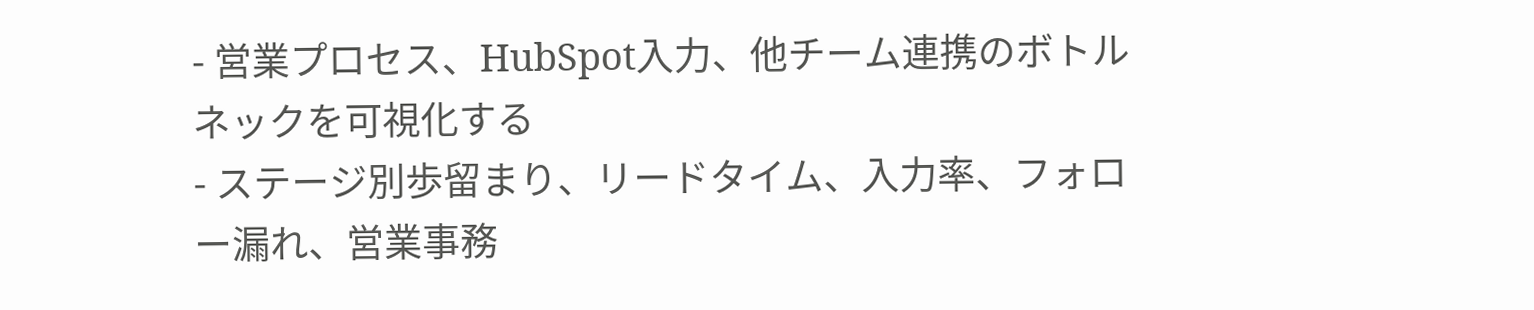- 営業プロセス、HubSpot入力、他チーム連携のボトルネックを可視化する
- ステージ別歩留まり、リードタイム、入力率、フォロー漏れ、営業事務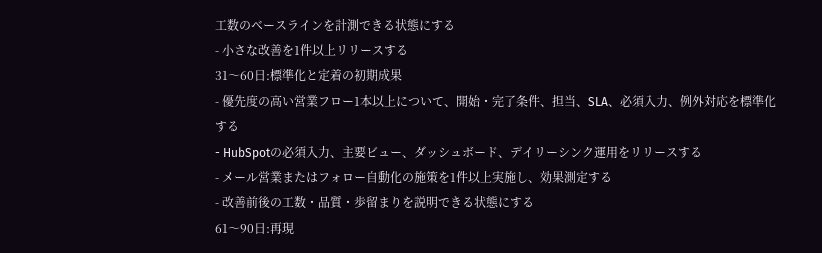工数のベースラインを計測できる状態にする
- 小さな改善を1件以上リリースする
31〜60日:標準化と定着の初期成果
- 優先度の高い営業フロー1本以上について、開始・完了条件、担当、SLA、必須入力、例外対応を標準化する
- HubSpotの必須入力、主要ビュー、ダッシュボード、デイリーシンク運用をリリースする
- メール営業またはフォロー自動化の施策を1件以上実施し、効果測定する
- 改善前後の工数・品質・歩留まりを説明できる状態にする
61〜90日:再現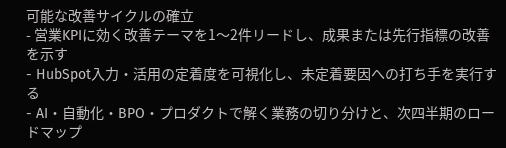可能な改善サイクルの確立
- 営業KPIに効く改善テーマを1〜2件リードし、成果または先行指標の改善を示す
- HubSpot入力・活用の定着度を可視化し、未定着要因への打ち手を実行する
- AI・自動化・BPO・プロダクトで解く業務の切り分けと、次四半期のロードマップ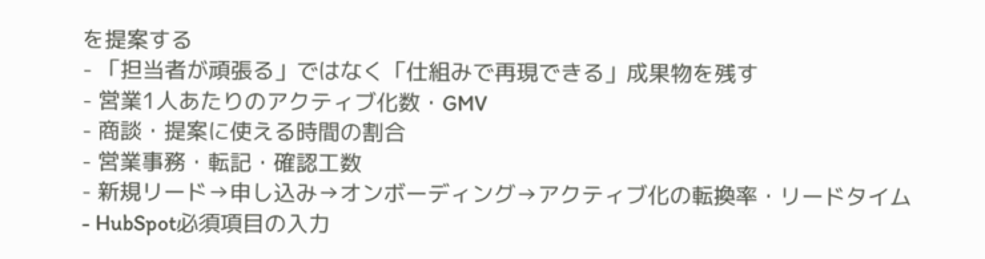を提案する
- 「担当者が頑張る」ではなく「仕組みで再現できる」成果物を残す
- 営業1人あたりのアクティブ化数・GMV
- 商談・提案に使える時間の割合
- 営業事務・転記・確認工数
- 新規リード→申し込み→オンボーディング→アクティブ化の転換率・リードタイム
- HubSpot必須項目の入力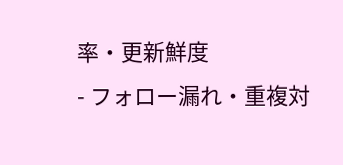率・更新鮮度
- フォロー漏れ・重複対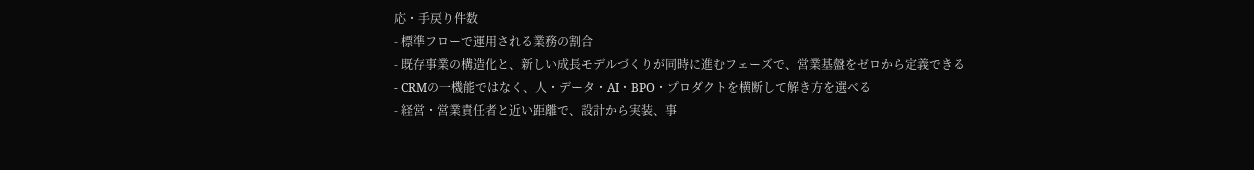応・手戻り件数
- 標準フローで運用される業務の割合
- 既存事業の構造化と、新しい成長モデルづくりが同時に進むフェーズで、営業基盤をゼロから定義できる
- CRMの一機能ではなく、人・データ・AI・BPO・プロダクトを横断して解き方を選べる
- 経営・営業責任者と近い距離で、設計から実装、事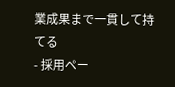業成果まで一貫して持てる
- 採用ペー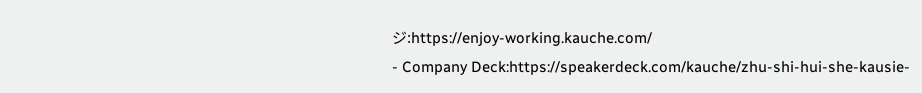ジ:https://enjoy-working.kauche.com/
- Company Deck:https://speakerdeck.com/kauche/zhu-shi-hui-she-kausie-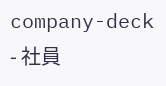company-deck
- 社員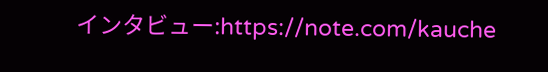インタビュー:https://note.com/kauche